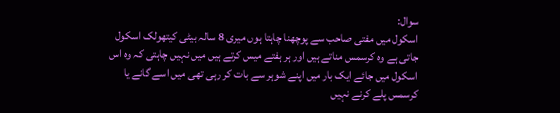سوال:
اسکول میں مفتی صاحب سے پوچھنا چاہتا ہوں میری 8 سالہ بیٹی کیتھولک اسکول جاتی ہے وہ کرسمس مناتے ہیں اور ہر ہفتے میس کرتے ہیں میں نہیں چاہتی کہ وہ اس اسکول میں جائے ایک بار میں اپنے شوہر سے بات کر رہی تھی میں اسے گانے یا کرسمس پلے کرنے نہیں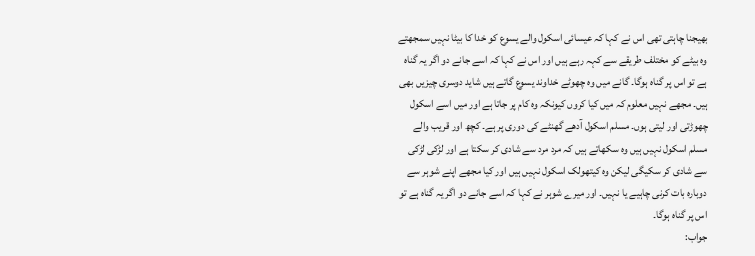بھیجنا چاہتی تھی اس نے کہا کہ عیسائی اسکول والے یسوع کو خدا کا بیٹا نہیں سمجھتے وہ بیٹے کو مختلف طریقے سے کہہ رہے ہیں اور اس نے کہا کہ اسے جانے دو اگر یہ گناہ ہے تو اس پر گناہ ہوگا۔ گانے میں وہ چھوٹے خداوند یسوع گاتے ہیں شاید دوسری چیزیں بھی ہیں۔ مجھے نہیں معلوم کہ میں کیا کروں کیونکہ وہ کام پر جاتا ہے اور میں اسے اسکول چھوڑتی اور لیتی ہوں۔ مسلم اسکول آدھے گھنٹے کی دوری پر ہے۔ کچھ اور قریب والے مسلم اسکول نہیں ہیں وہ سکھاتے ہیں کہ مرد مرد سے شادی کر سکتا ہے اور لڑکی لڑکی سے شادی کر سکیگی لیکن وہ کیتھولک اسکول نہیں ہیں اور کیا مجھے اپنے شوہر سے دوبارہ بات کرنی چاہیے یا نہیں۔ اور میرے شوہر نے کہا کہ اسے جانے دو اگر یہ گناہ ہے تو اس پر گناہ ہوگا۔
جواب: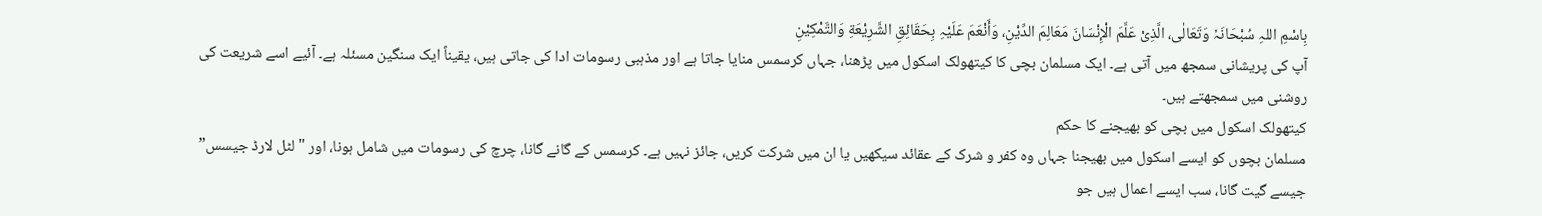بِاسْمِ اللہِ سُبْحَانَہٗ وَتَعَالٰی، الَّذِیْ عَلَّمَ الْإِنْسَانَ مَعَالِمَ الدِّیْنِ، وَأَنْعَمَ عَلَیْہِ بِحَقَائِقِ الشَّرِیْعَةِ وَالتَّمْکِیْنِ
آپ کی پریشانی سمجھ میں آتی ہے۔ ایک مسلمان بچی کا کیتھولک اسکول میں پڑھنا، جہاں کرسمس منایا جاتا ہے اور مذہبی رسومات ادا کی جاتی ہیں، یقیناً ایک سنگین مسئلہ ہے۔ آئیے اسے شریعت کی روشنی میں سمجھتے ہیں۔
کیتھولک اسکول میں بچی کو بھیجنے کا حکم
مسلمان بچوں کو ایسے اسکول میں بھیجنا جہاں وہ کفر و شرک کے عقائد سیکھیں یا ان میں شرکت کریں، جائز نہیں ہے۔ کرسمس کے گانے گانا، چرچ کی رسومات میں شامل ہونا، اور "لٹل لارڈ جیسس” جیسے گیت گانا، سب ایسے اعمال ہیں جو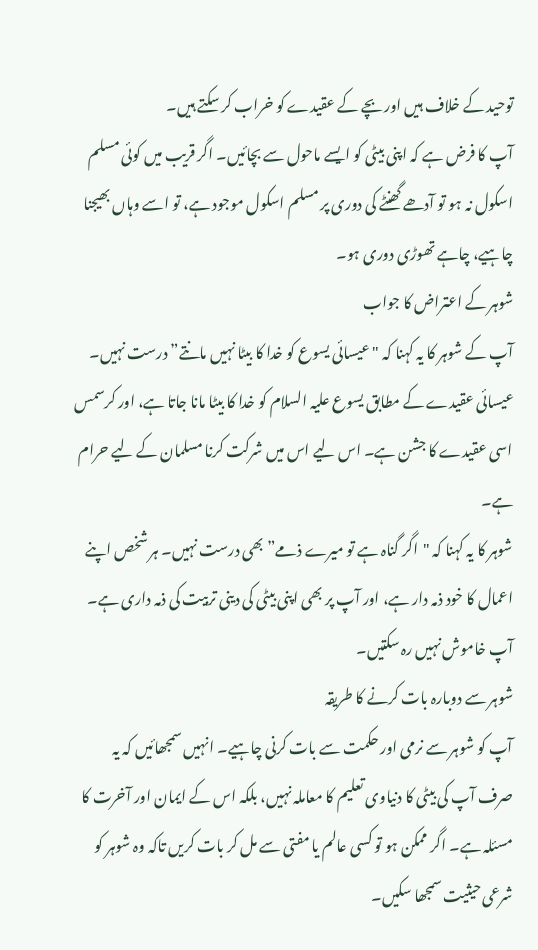توحید کے خلاف ہیں اور بچے کے عقیدے کو خراب کر سکتے ہیں۔
آپ کا فرض ہے کہ اپنی بیٹی کو ایسے ماحول سے بچائیں۔ اگر قریب میں کوئی مسلم اسکول نہ ہو تو آدھے گھنٹے کی دوری پر مسلم اسکول موجود ہے، تو اسے وہاں بھیجنا چاہیے، چاہے تھوڑی دوری ہو۔
شوہر کے اعتراض کا جواب
آپ کے شوہر کا یہ کہنا کہ "عیسائی یسوع کو خدا کا بیٹا نہیں مانتے” درست نہیں۔ عیسائی عقیدے کے مطابق یسوع علیہ السلام کو خدا کا بیٹا مانا جاتا ہے، اور کرسمس اسی عقیدے کا جشن ہے۔ اس لیے اس میں شرکت کرنا مسلمان کے لیے حرام ہے۔
شوہر کا یہ کہنا کہ "اگر گناہ ہے تو میرے ذمے” بھی درست نہیں۔ ہر شخص اپنے اعمال کا خود ذمہ دار ہے، اور آپ پر بھی اپنی بیٹی کی دینی تربیت کی ذمہ داری ہے۔ آپ خاموش نہیں رہ سکتیں۔
شوہر سے دوبارہ بات کرنے کا طریقہ
آپ کو شوہر سے نرمی اور حکمت سے بات کرنی چاہیے۔ انہیں سمجھائیں کہ یہ صرف آپ کی بیٹی کا دنیاوی تعلیم کا معاملہ نہیں، بلکہ اس کے ایمان اور آخرت کا مسئلہ ہے۔ اگر ممکن ہو تو کسی عالم یا مفتی سے مل کر بات کریں تاکہ وہ شوہر کو شرعی حیثیت سمجھا سکیں۔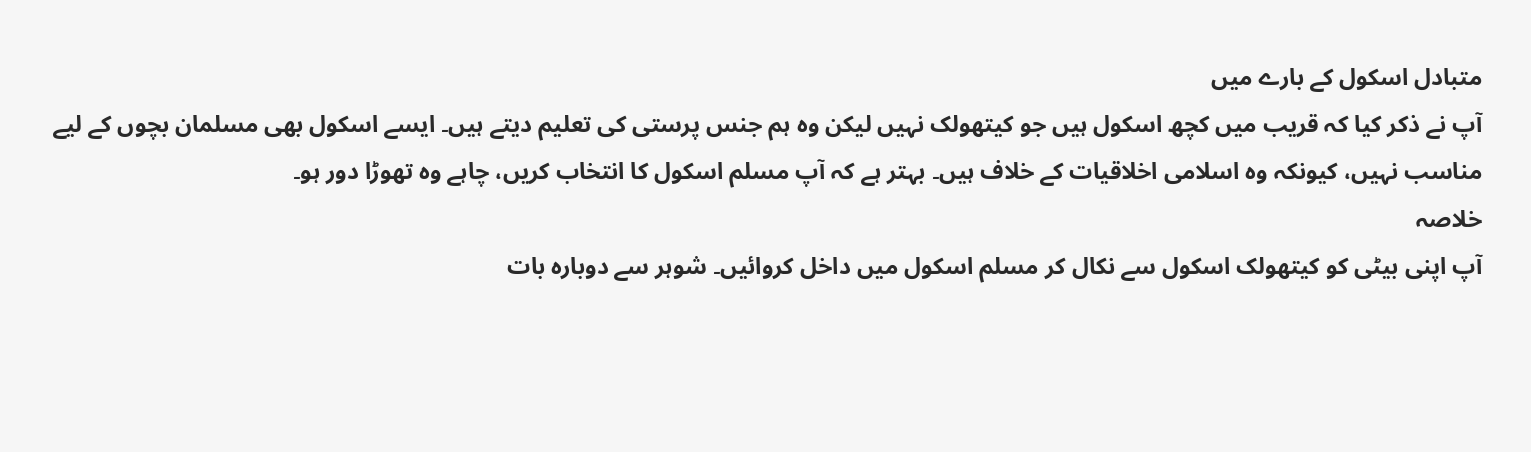متبادل اسکول کے بارے میں
آپ نے ذکر کیا کہ قریب میں کچھ اسکول ہیں جو کیتھولک نہیں لیکن وہ ہم جنس پرستی کی تعلیم دیتے ہیں۔ ایسے اسکول بھی مسلمان بچوں کے لیے مناسب نہیں، کیونکہ وہ اسلامی اخلاقیات کے خلاف ہیں۔ بہتر ہے کہ آپ مسلم اسکول کا انتخاب کریں، چاہے وہ تھوڑا دور ہو۔
خلاصہ
آپ اپنی بیٹی کو کیتھولک اسکول سے نکال کر مسلم اسکول میں داخل کروائیں۔ شوہر سے دوبارہ بات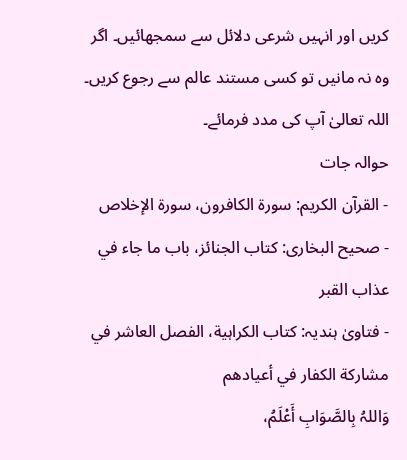کریں اور انہیں شرعی دلائل سے سمجھائیں۔ اگر وہ نہ مانیں تو کسی مستند عالم سے رجوع کریں۔ اللہ تعالیٰ آپ کی مدد فرمائے۔
حوالہ جات
- القرآن الکریم: سورۃ الکافرون، سورۃ الإخلاص
- صحیح البخاری: کتاب الجنائز، باب ما جاء في عذاب القبر
- فتاویٰ ہندیہ: کتاب الکراہیة، الفصل العاشر في مشارکة الکفار في أعیادهم
وَاللہُ بِالصَّوَابِ أَعْلَمُ،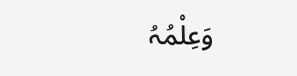وَعِلْمُہُ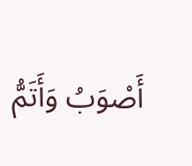أَصْوَبُ وَأَتَمُّ